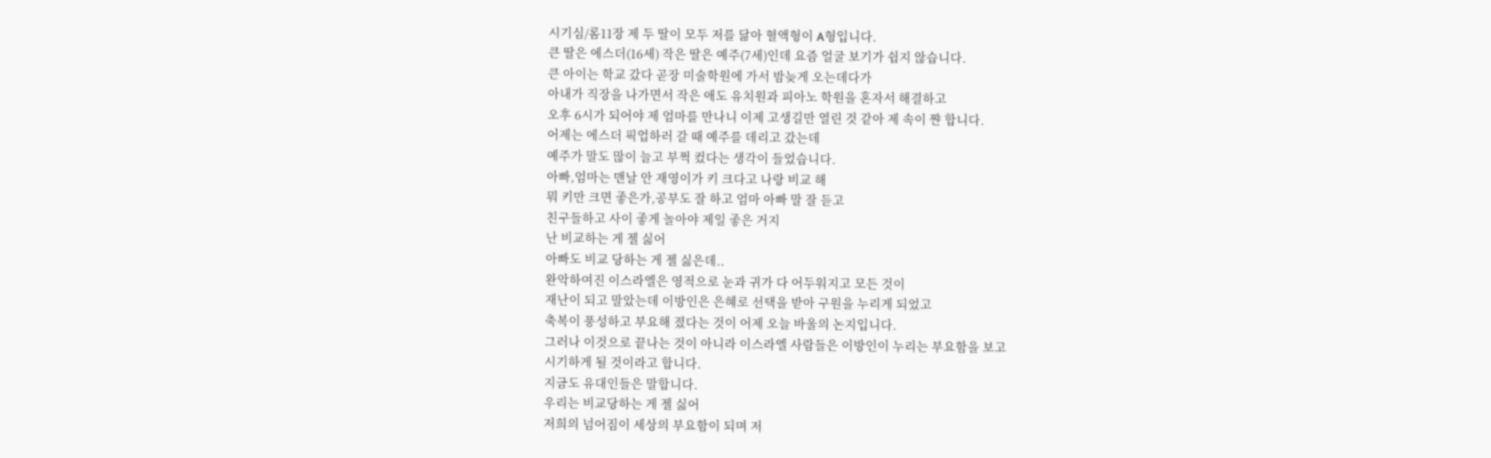시기심/롬11장 제 두 딸이 모두 저를 닮아 혈액형이 A형입니다.
큰 딸은 에스더(16세) 작은 딸은 예주(7세)인데 요즘 얼굴 보기가 쉽지 않습니다.
큰 아이는 학교 갔다 곧장 미술학원에 가서 밤늦게 오는데다가
아내가 직장을 나가면서 작은 애도 유치원과 피아노 학원을 혼자서 해결하고
오후 6시가 되어야 제 엄마를 만나니 이제 고생길만 열린 것 같아 제 속이 쨘 합니다.
어제는 에스더 픽업하러 갈 때 예주를 데리고 갔는데
예주가 말도 많이 늘고 부쩍 컸다는 생각이 들었습니다.
아빠,엄마는 맨날 안 재영이가 키 크다고 나랑 비교 해
뭐 키만 크면 좋은가,공부도 잘 하고 엄마 아빠 말 잘 듣고
친구들하고 사이 좋게 놀아야 제일 좋은 거지
난 비교하는 게 젤 싫어
아빠도 비교 당하는 게 젤 싫은데..
완악하여진 이스라엘은 영적으로 눈과 귀가 다 어두워지고 모든 것이
재난이 되고 말았는데 이방인은 은혜로 선택을 받아 구원을 누리게 되었고
축복이 풍성하고 부요해 졌다는 것이 어제 오늘 바울의 논지입니다.
그러나 이것으로 끝나는 것이 아니라 이스라엘 사람들은 이방인이 누리는 부요함을 보고
시기하게 될 것이라고 합니다.
지금도 유대인들은 말합니다.
우리는 비교당하는 게 젤 싫어
저희의 넘어짐이 세상의 부요함이 되며 저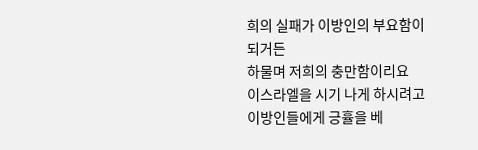희의 실패가 이방인의 부요함이 되거든
하물며 저희의 충만함이리요
이스라엘을 시기 나게 하시려고 이방인들에게 긍휼을 베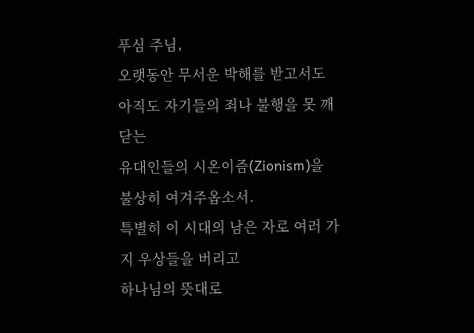푸심 주님,
오랫동안 무서운 박해를 받고서도 아직도 자기들의 죄나 불행을 못 깨닫는
유대인들의 시온이즘(Zionism)을 불상히 여겨주옵소서.
특별히 이 시대의 남은 자로 여러 가지 우상들을 버리고
하나님의 뜻대로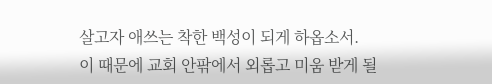살고자 애쓰는 착한 백성이 되게 하옵소서.
이 때문에 교회 안팎에서 외롭고 미움 받게 될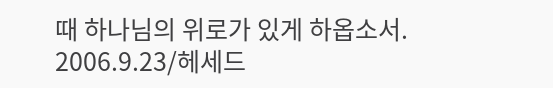때 하나님의 위로가 있게 하옵소서.
2006.9.23/헤세드